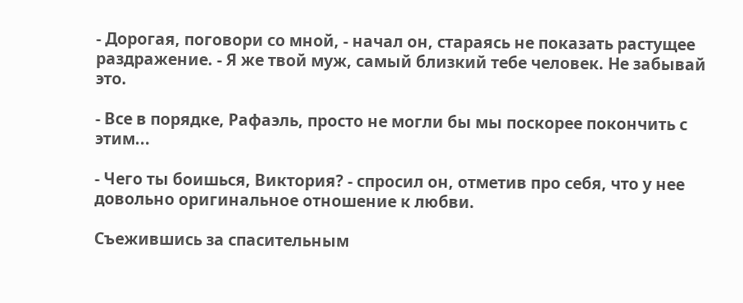- Дорогая, поговори со мной, - начал он, стараясь не показать растущее раздражение. - Я же твой муж, самый близкий тебе человек. Не забывай это.

- Все в порядке, Рафаэль, просто не могли бы мы поскорее покончить с этим...

- Чего ты боишься, Виктория? - спросил он, отметив про себя, что у нее довольно оригинальное отношение к любви.

Съежившись за спасительным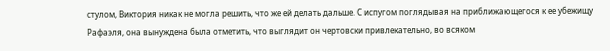стулом, Виктория никак не могла решить, что же ей делать дальше. С испугом поглядывая на приближающегося к ее убежищу Рафаэля, она вынуждена была отметить, что выглядит он чертовски привлекательно, во всяком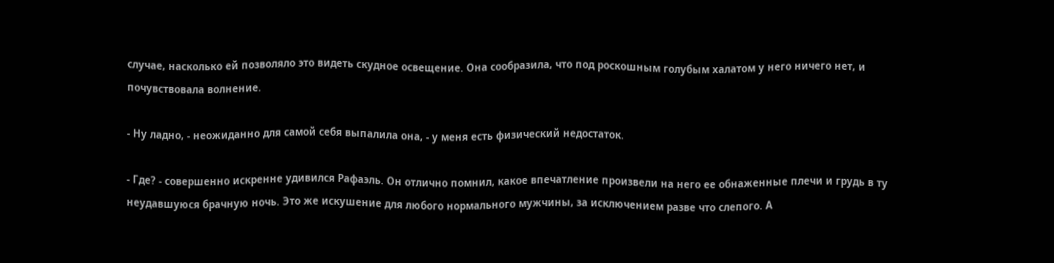случае, насколько ей позволяло это видеть скудное освещение. Она сообразила, что под роскошным голубым халатом у него ничего нет, и почувствовала волнение.

- Ну ладно, - неожиданно для самой себя выпалила она, - у меня есть физический недостаток.

- Где? - совершенно искренне удивился Рафаэль. Он отлично помнил, какое впечатление произвели на него ее обнаженные плечи и грудь в ту неудавшуюся брачную ночь. Это же искушение для любого нормального мужчины, за исключением разве что слепого. А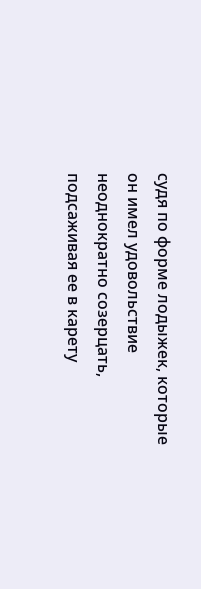судя по форме лодыжек, которые он имел удовольствие неоднократно созерцать, подсаживая ее в карету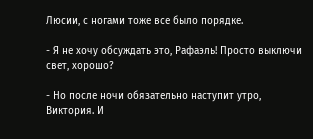Люсии, с ногами тоже все было порядке.

- Я не хочу обсуждать это, Рафаэль! Просто выключи свет, хорошо?

- Но после ночи обязательно наступит утро, Виктория. И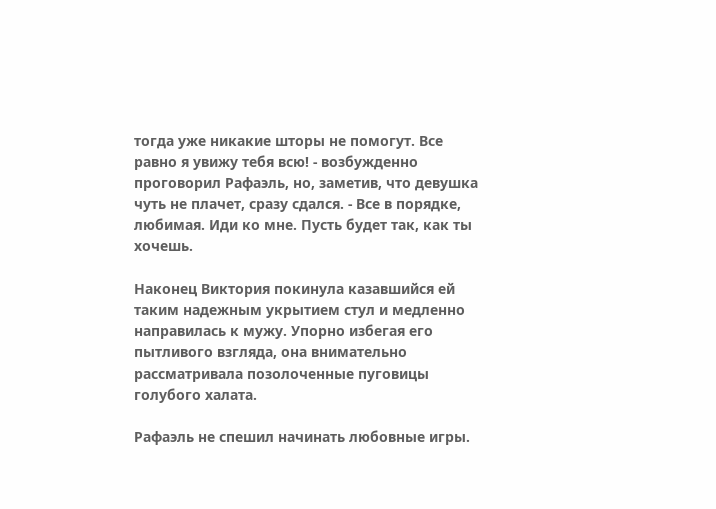тогда уже никакие шторы не помогут. Все равно я увижу тебя всю! - возбужденно проговорил Рафаэль, но, заметив, что девушка чуть не плачет, сразу сдался. - Все в порядке, любимая. Иди ко мне. Пусть будет так, как ты хочешь.

Наконец Виктория покинула казавшийся ей таким надежным укрытием стул и медленно направилась к мужу. Упорно избегая его пытливого взгляда, она внимательно рассматривала позолоченные пуговицы голубого халата.

Рафаэль не спешил начинать любовные игры.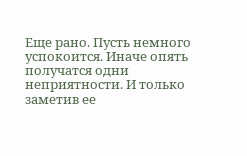Еще рано. Пусть немного успокоится. Иначе опять получатся одни неприятности. И только заметив ее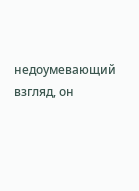недоумевающий взгляд, он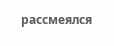рассмеялся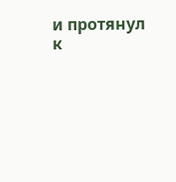и протянул к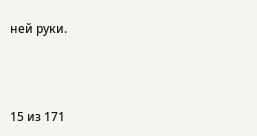ней руки.



15 из 171